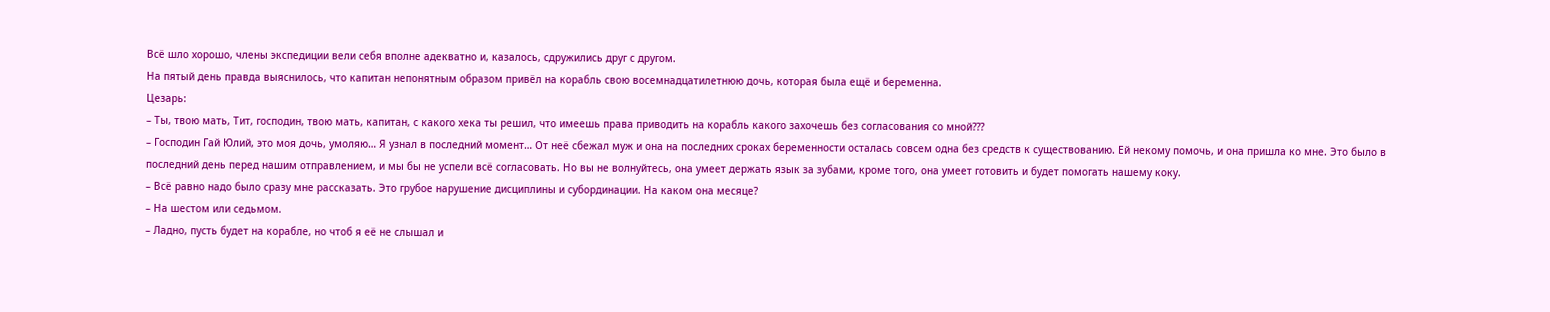Всё шло хорошо, члены экспедиции вели себя вполне адекватно и, казалось, сдружились друг с другом.
На пятый день правда выяснилось, что капитан непонятным образом привёл на корабль свою восемнадцатилетнюю дочь, которая была ещё и беременна.
Цезарь:
– Ты, твою мать, Тит, господин, твою мать, капитан, с какого хека ты решил, что имеешь права приводить на корабль какого захочешь без согласования со мной???
– Господин Гай Юлий, это моя дочь, умоляю… Я узнал в последний момент… От неё сбежал муж и она на последних сроках беременности осталась совсем одна без средств к существованию. Ей некому помочь, и она пришла ко мне. Это было в последний день перед нашим отправлением, и мы бы не успели всё согласовать. Но вы не волнуйтесь, она умеет держать язык за зубами, кроме того, она умеет готовить и будет помогать нашему коку.
– Всё равно надо было сразу мне рассказать. Это грубое нарушение дисциплины и субординации. На каком она месяце?
– На шестом или седьмом.
– Ладно, пусть будет на корабле, но чтоб я её не слышал и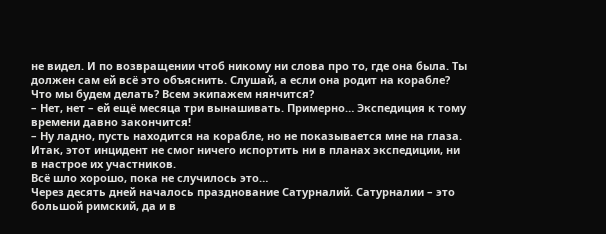не видел. И по возвращении чтоб никому ни слова про то, где она была. Ты должен сам ей всё это объяснить. Слушай, а если она родит на корабле? Что мы будем делать? Всем экипажем нянчится?
– Нет, нет – ей ещё месяца три вынашивать. Примерно… Экспедиция к тому времени давно закончится!
– Ну ладно, пусть находится на корабле, но не показывается мне на глаза.
Итак, этот инцидент не смог ничего испортить ни в планах экспедиции, ни в настрое их участников.
Всё шло хорошо, пока не случилось это…
Через десять дней началось празднование Сатурналий. Сатурналии – это большой римский, да и в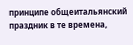принципе общеитальянский праздник в те времена,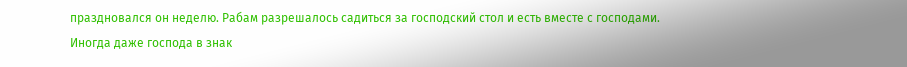праздновался он неделю. Рабам разрешалось садиться за господский стол и есть вместе с господами. Иногда даже господа в знак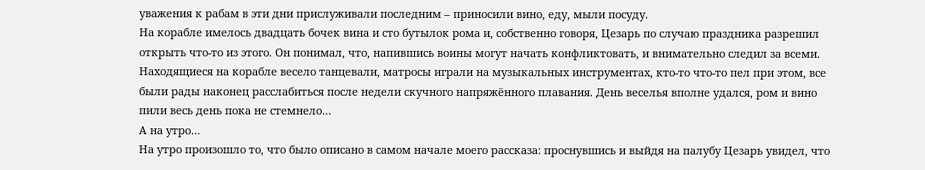уважения к рабам в эти дни прислуживали последним – приносили вино, еду, мыли посуду.
На корабле имелось двадцать бочек вина и сто бутылок рома и, собственно говоря, Цезарь по случаю праздника разрешил открыть что-то из этого. Он понимал, что, напившись воины могут начать конфликтовать, и внимательно следил за всеми. Находящиеся на корабле весело танцевали, матросы играли на музыкальных инструментах, кто-то что-то пел при этом, все были рады наконец расслабиться после недели скучного напряжённого плавания. День веселья вполне удался, ром и вино пили весь день пока не стемнело…
А на утро…
На утро произошло то, что было описано в самом начале моего рассказа: проснувшись и выйдя на палубу Цезарь увидел, что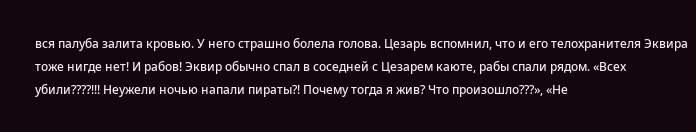вся палуба залита кровью. У него страшно болела голова. Цезарь вспомнил, что и его телохранителя Эквира тоже нигде нет! И рабов! Эквир обычно спал в соседней с Цезарем каюте, рабы спали рядом. «Всех убили????!!! Неужели ночью напали пираты?! Почему тогда я жив? Что произошло???», «Не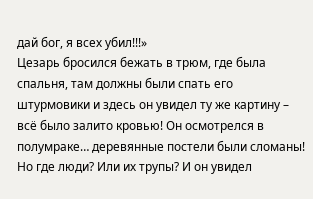дай бог, я всех убил!!!»
Цезарь бросился бежать в трюм, где была спальня, там должны были спать его штурмовики и здесь он увидел ту же картину – всё было залито кровью! Он осмотрелся в полумраке… деревянные постели были сломаны! Но где люди? Или их трупы? И он увидел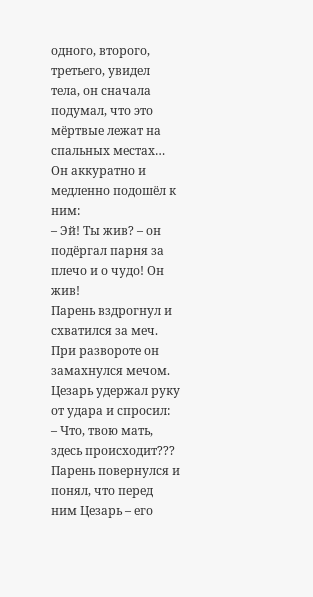одного, второго, третьего, увидел тела, он сначала подумал, что это мёртвые лежат на спальных местах… Он аккуратно и медленно подошёл к ним:
– Эй! Ты жив? – он подёргал парня за плечо и о чудо! Он жив!
Парень вздрогнул и схватился за меч. При развороте он замахнулся мечом. Цезарь удержал руку от удара и спросил:
– Что, твою мать, здесь происходит???
Парень повернулся и понял, что перед ним Цезарь – его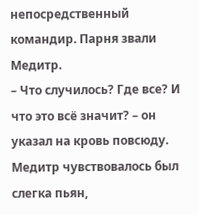непосредственный командир. Парня звали Медитр.
– Что случилось? Где все? И что это всё значит? – он указал на кровь повсюду.
Медитр чувствовалось был слегка пьян,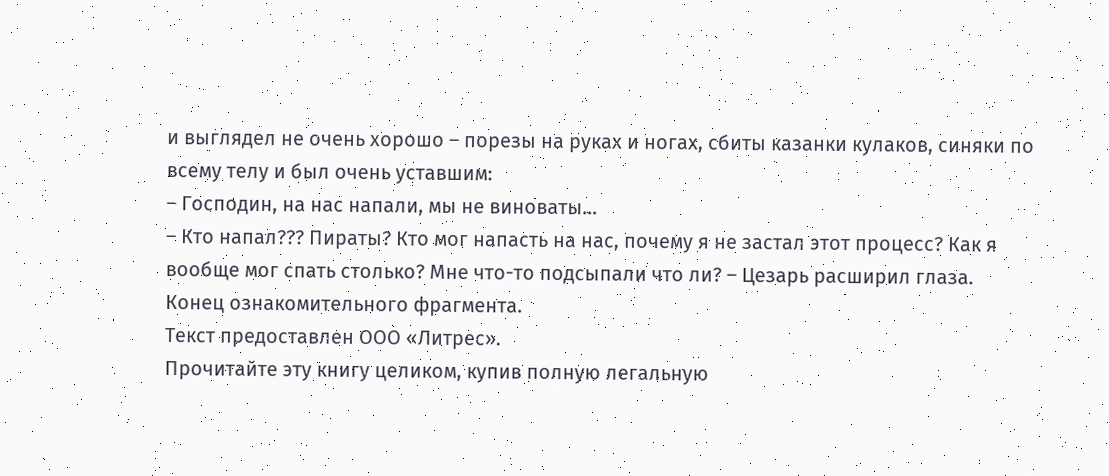и выглядел не очень хорошо – порезы на руках и ногах, сбиты казанки кулаков, синяки по всему телу и был очень уставшим:
– Господин, на нас напали, мы не виноваты…
– Кто напал??? Пираты? Кто мог напасть на нас, почему я не застал этот процесс? Как я вообще мог спать столько? Мне что-то подсыпали что ли? – Цезарь расширил глаза.
Конец ознакомительного фрагмента.
Текст предоставлен ООО «Литрес».
Прочитайте эту книгу целиком, купив полную легальную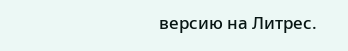версию на Литрес.